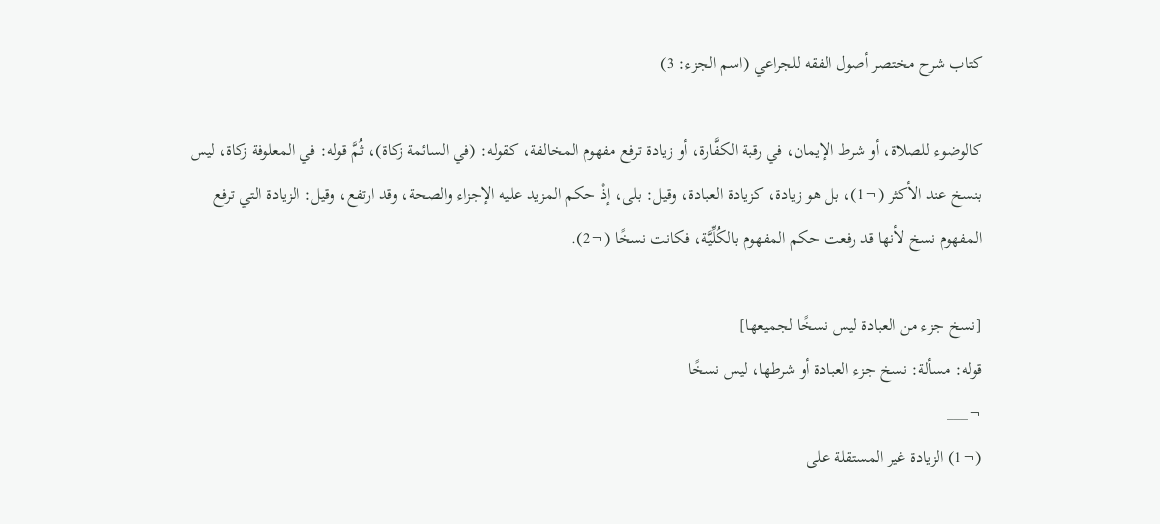كتاب شرح مختصر أصول الفقه للجراعي (اسم الجزء: 3)

كالوضوء للصلاة، أو شرط الإيمان، في رقبة الكفَّارة، أو زيادة ترفع مفهوم المخالفة، كقوله: (في السائمة زكاة)، ثُمَّ قوله: في المعلوفة زكاة، ليس بنسخ عند الأكثر (¬1)، بل هو زيادة، كزيادة العبادة، وقيل: بلى، إذْ حكم المزيد عليه الإجزاء والصحة، وقد ارتفع، وقيل: الزيادة التي ترفع المفهوم نسخ لأنها قد رفعت حكم المفهوم بالكُلِّيَّة، فكانت نسخًا (¬2).

[نسخ جزء من العبادة ليس نسخًا لجميعها]
قوله: مسألة: نسخ جزء العبادة أو شرطها، ليس نسخًا
¬___
(¬1) الزيادة غير المستقلة على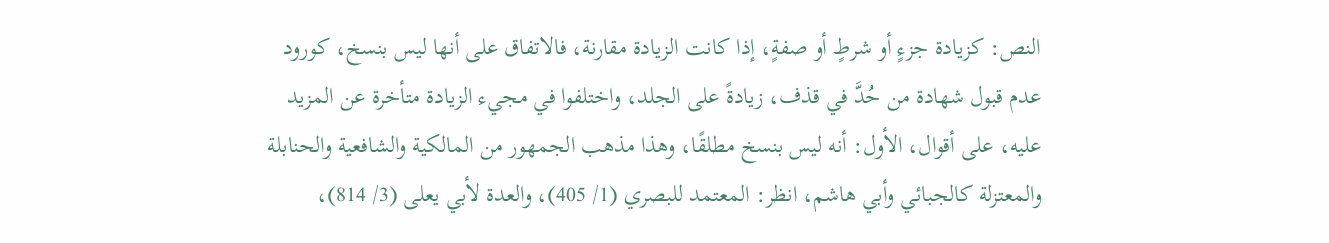النص: كزيادة جزءٍ أو شرطٍ أو صفةٍ، إذا كانت الزيادة مقارنة، فالاتفاق على أنها ليس بنسخ، كورود عدم قبول شهادة من حُدَّ في قذف، زيادةً على الجلد، واختلفوا في مجيء الزيادة متأخرة عن المزيد عليه، على أقوال، الأول: أنه ليس بنسخ مطلقًا، وهذا مذهب الجمهور من المالكية والشافعية والحنابلة والمعتزلة كالجبائي وأبي هاشم، انظر: المعتمد للبصري (1/ 405)، والعدة لأبي يعلى (3/ 814)،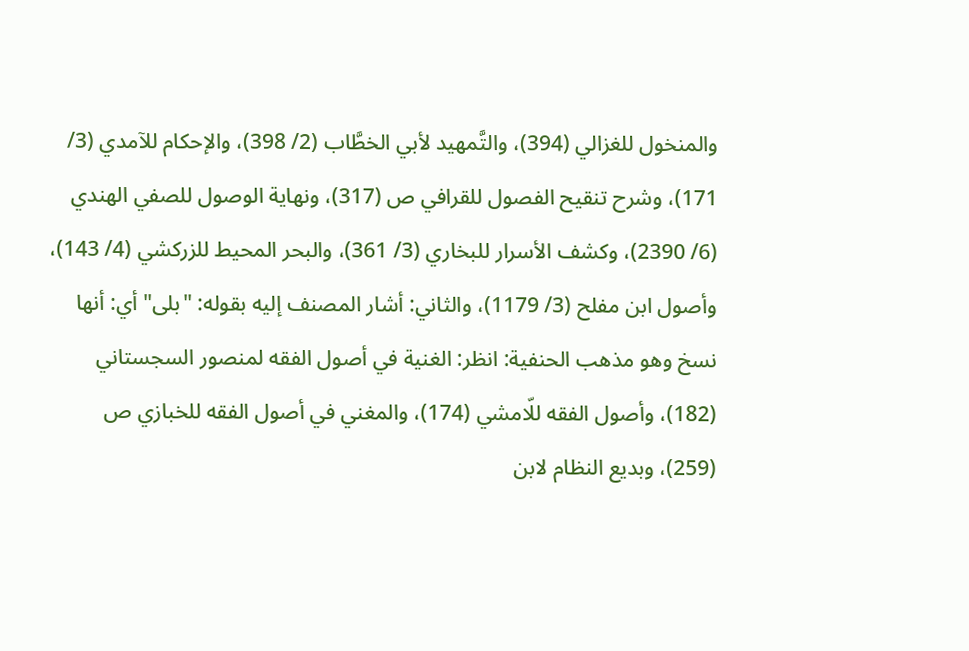والمنخول للغزالي (394)، والتَّمهيد لأبي الخطَّاب (2/ 398)، والإحكام للآمدي (3/ 171)، وشرح تنقيح الفصول للقرافي ص (317)، ونهاية الوصول للصفي الهندي (6/ 2390)، وكشف الأسرار للبخاري (3/ 361)، والبحر المحيط للزركشي (4/ 143)، وأصول ابن مفلح (3/ 1179)، والثاني: أشار المصنف إليه بقوله: "بلى" أي: أنها نسخ وهو مذهب الحنفية: انظر: الغنية في أصول الفقه لمنصور السجستاني (182)، وأصول الفقه للّامشي (174)، والمغني في أصول الفقه للخبازي ص (259)، وبديع النظام لابن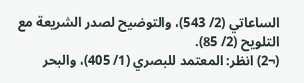الساعاتي (2/ 543)، والتوضيح لصدر الشريعة مع التلويح (2/ 85).
(¬2) انظر: المعتمد للبصري (1/ 405)، والبحر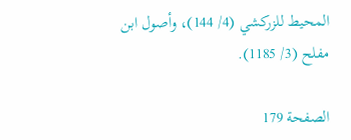المحيط للزركشي (4/ 144)، وأصول ابن مفلح (3/ 1185).

الصفحة 179